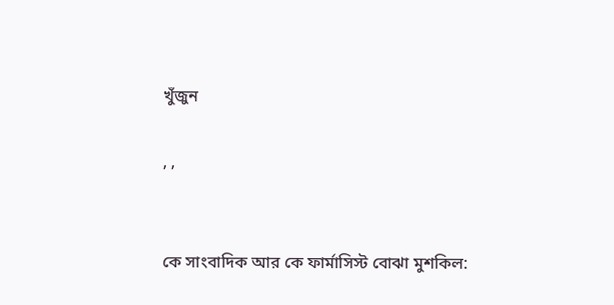খুঁজুন

, ,


কে সাংবাদিক আর কে ফার্মাসিস্ট বোঝা মুশকিল: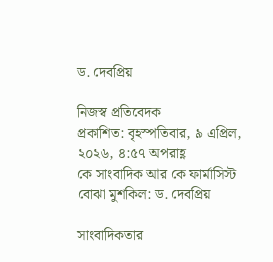ড. দেবপ্রিয়

নিজস্ব প্রতিবেদক
প্রকাশিত: বৃহস্পতিবার, ৯ এপ্রিল, ২০২৬, ৪:৫৭ অপরাহ্ণ
কে সাংবাদিক আর কে ফার্মাসিস্ট বোঝা মুশকিল: ড. দেবপ্রিয়

সাংবাদিকতার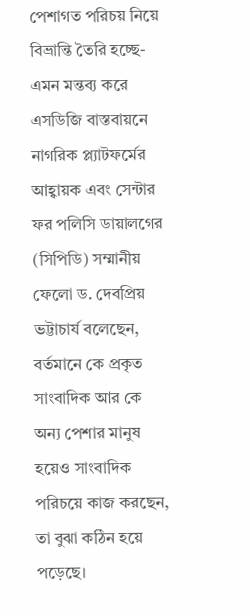পেশাগত পরিচয় নিয়ে বিভ্রান্তি তৈরি হচ্ছে- এমন মন্তব্য করে এসডিজি বাস্তবায়নে নাগরিক প্ল্যাটফর্মের আহ্বায়ক এবং সেন্টার ফর পলিসি ডায়ালগের (সিপিডি) সম্মানীয় ফেলো ড. দেবপ্রিয় ভট্টাচার্য বলেছেন, বর্তমানে কে প্রকৃত সাংবাদিক আর কে অন্য পেশার মানুষ হয়েও সাংবাদিক পরিচয়ে কাজ করছেন, তা বুঝা কঠিন হয়ে পড়েছে।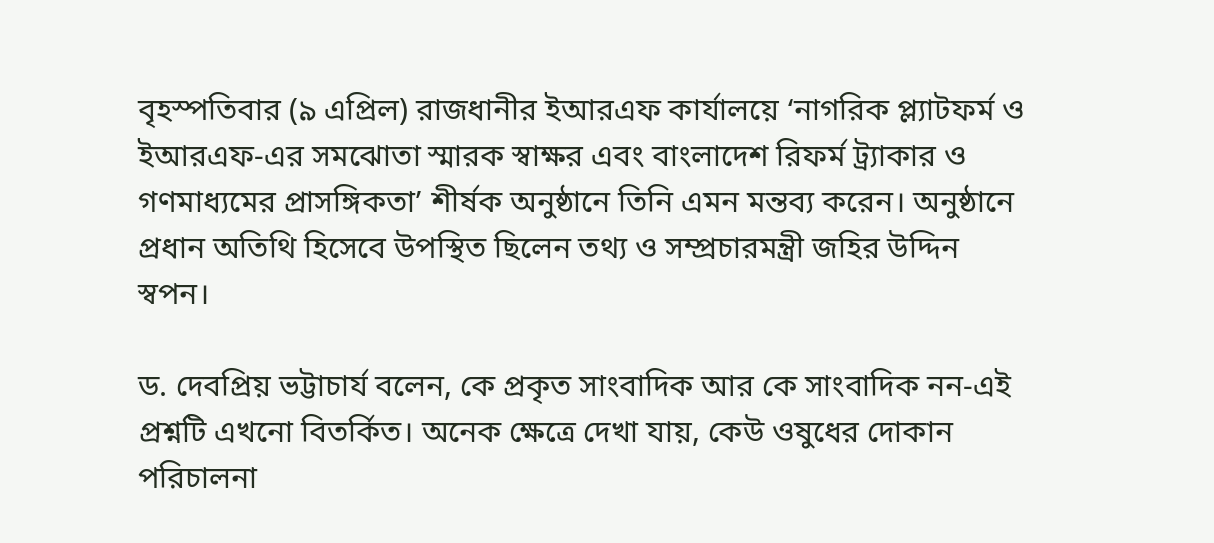বৃহস্পতিবার (৯ এপ্রিল) রাজধানীর ইআরএফ কার্যালয়ে ‘নাগরিক প্ল্যাটফর্ম ও ইআরএফ-এর সমঝোতা স্মারক স্বাক্ষর এবং বাংলাদেশ রিফর্ম ট্র্যাকার ও গণমাধ্যমের প্রাসঙ্গিকতা’ শীর্ষক অনুষ্ঠানে তিনি এমন মন্তব্য করেন। অনুষ্ঠানে প্রধান অতিথি হিসেবে উপস্থিত ছিলেন তথ্য ও সম্প্রচারমন্ত্রী জহির উদ্দিন স্বপন।

ড. দেবপ্রিয় ভট্টাচার্য বলেন, কে প্রকৃত সাংবাদিক আর কে সাংবাদিক নন-এই প্রশ্নটি এখনো বিতর্কিত। অনেক ক্ষেত্রে দেখা যায়, কেউ ওষুধের দোকান পরিচালনা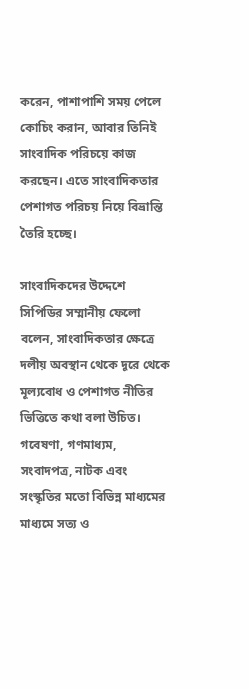করেন, পাশাপাশি সময় পেলে কোচিং করান, আবার তিনিই সাংবাদিক পরিচয়ে কাজ করছেন। এতে সাংবাদিকতার পেশাগত পরিচয় নিয়ে বিভ্রান্তি তৈরি হচ্ছে।

সাংবাদিকদের উদ্দেশে সিপিডির সম্মানীয় ফেলো বলেন, সাংবাদিকতার ক্ষেত্রে দলীয় অবস্থান থেকে দূরে থেকে মূল্যবোধ ও পেশাগত নীতির ভিত্তিতে কথা বলা উচিত। গবেষণা, গণমাধ্যম, সংবাদপত্র, নাটক এবং সংস্কৃতির মতো বিভিন্ন মাধ্যমের মাধ্যমে সত্য ও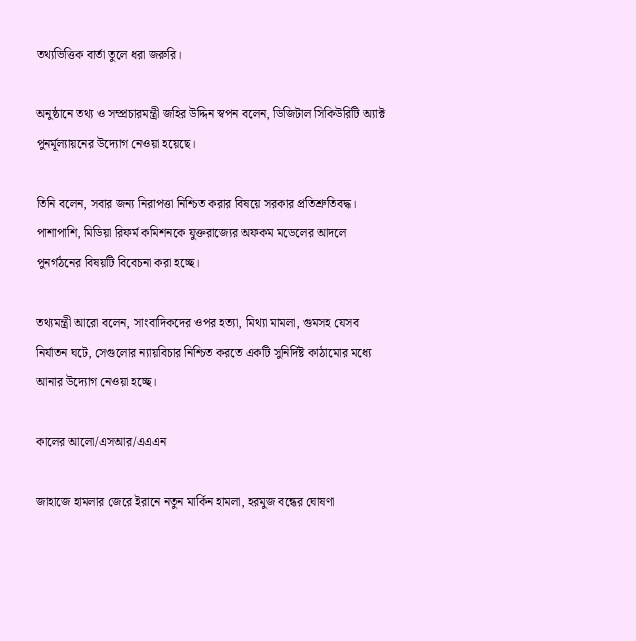তথ্যভিত্তিক বার্তা তুলে ধরা জরুরি।

অনুষ্ঠানে তথ্য ও সম্প্রচারমন্ত্রী জহির উদ্দিন স্বপন বলেন, ডিজিটাল সিকিউরিটি অ্যাক্ট পুনর্মূল্যায়নের উদ্যোগ নেওয়া হয়েছে।

তিনি বলেন, সবার জন্য নিরাপত্তা নিশ্চিত করার বিষয়ে সরকার প্রতিশ্রুতিবদ্ধ। পাশাপাশি, মিডিয়া রিফর্ম কমিশনকে যুক্তরাজ্যের অফকম মডেলের আদলে পুনর্গঠনের বিষয়টি বিবেচনা করা হচ্ছে।

তথ্যমন্ত্রী আরো বলেন, সাংবাদিকদের ওপর হত্যা, মিথ্যা মামলা, গুমসহ যেসব নির্যাতন ঘটে, সেগুলোর ন্যায়বিচার নিশ্চিত করতে একটি সুনির্দিষ্ট কাঠামোর মধ্যে আনার উদ্যোগ নেওয়া হচ্ছে।

কালের আলো/এসআর/এএএন

জাহাজে হামলার জেরে ইরানে নতুন মার্কিন হামলা, হরমুজ বন্ধের ঘোষণা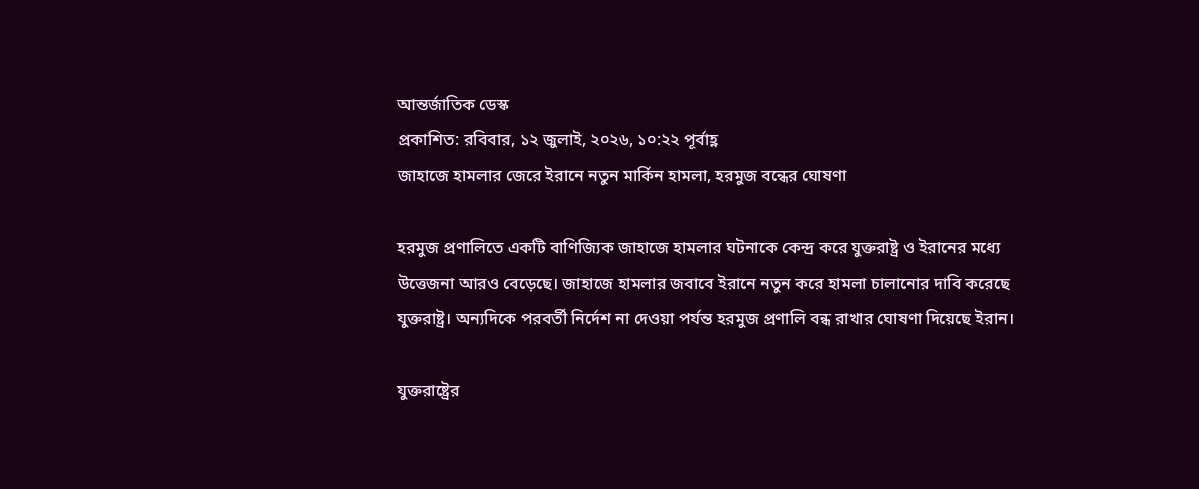আন্তর্জাতিক ডেস্ক
প্রকাশিত: রবিবার, ১২ জুলাই, ২০২৬, ১০:২২ পূর্বাহ্ণ
জাহাজে হামলার জেরে ইরানে নতুন মার্কিন হামলা, হরমুজ বন্ধের ঘোষণা

হরমুজ প্রণালিতে একটি বাণিজ্যিক জাহাজে হামলার ঘটনাকে কেন্দ্র করে যুক্তরাষ্ট্র ও ইরানের মধ্যে উত্তেজনা আরও বেড়েছে। জাহাজে হামলার জবাবে ইরানে নতুন করে হামলা চালানোর দাবি করেছে যুক্তরাষ্ট্র। অন্যদিকে পরবর্তী নির্দেশ না দেওয়া পর্যন্ত হরমুজ প্রণালি বন্ধ রাখার ঘোষণা দিয়েছে ইরান।

যুক্তরাষ্ট্রের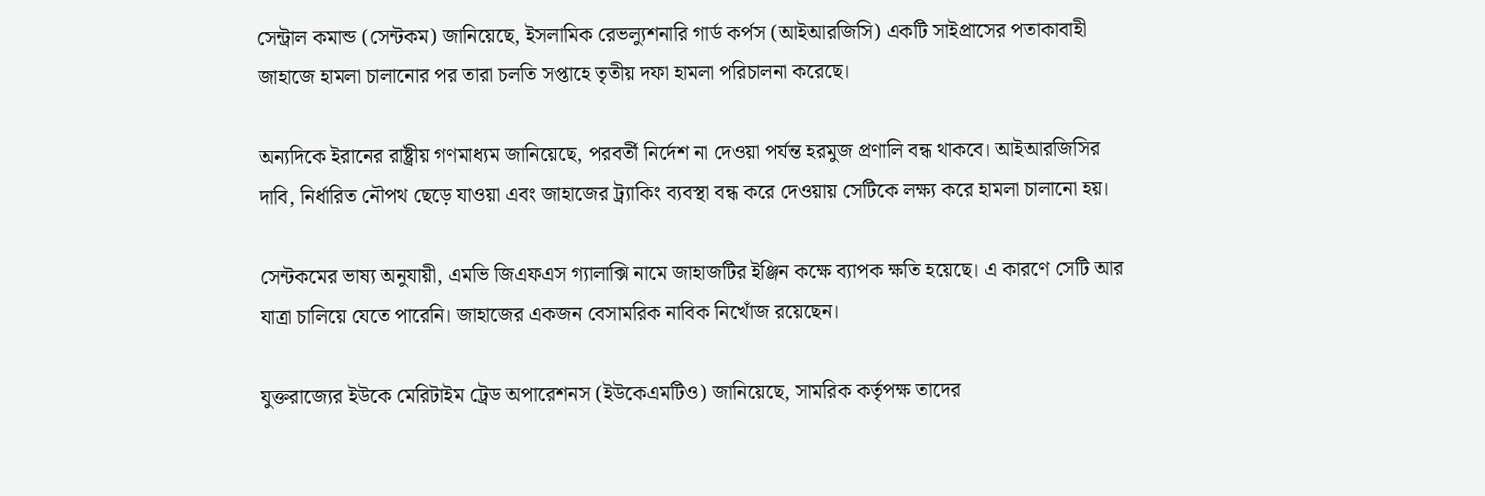সেন্ট্রাল কমান্ড (সেন্টকম) জানিয়েছে, ইসলামিক রেভল্যুশনারি গার্ড কর্পস (আইআরজিসি) একটি সাইপ্রাসের পতাকাবাহী জাহাজে হামলা চালানোর পর তারা চলতি সপ্তাহে তৃতীয় দফা হামলা পরিচালনা করেছে।

অন্যদিকে ইরানের রাষ্ট্রীয় গণমাধ্যম জানিয়েছে, পরবর্তী নির্দেশ না দেওয়া পর্যন্ত হরমুজ প্রণালি বন্ধ থাকবে। আইআরজিসির দাবি, নির্ধারিত নৌপথ ছেড়ে যাওয়া এবং জাহাজের ট্র্যাকিং ব্যবস্থা বন্ধ করে দেওয়ায় সেটিকে লক্ষ্য করে হামলা চালানো হয়।

সেন্টকমের ভাষ্য অনুযায়ী, এমভি জিএফএস গ্যালাক্সি নামে জাহাজটির ইঞ্জিন কক্ষে ব্যাপক ক্ষতি হয়েছে। এ কারণে সেটি আর যাত্রা চালিয়ে যেতে পারেনি। জাহাজের একজন বেসামরিক নাবিক নিখোঁজ রয়েছেন।

যুক্তরাজ্যের ইউকে মেরিটাইম ট্রেড অপারেশনস (ইউকেএমটিও) জানিয়েছে, সামরিক কর্তৃপক্ষ তাদের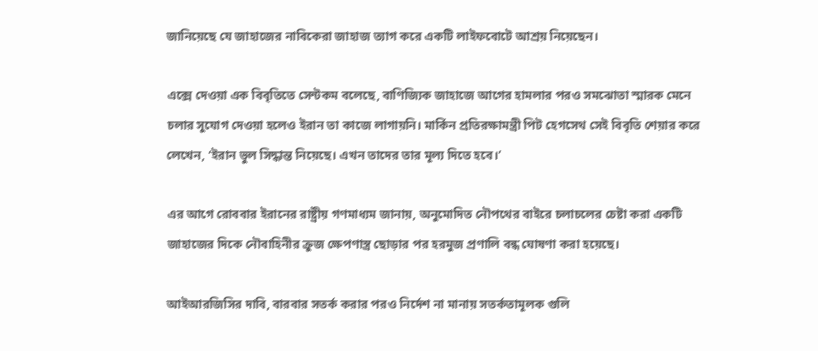জানিয়েছে যে জাহাজের নাবিকেরা জাহাজ ত্যাগ করে একটি লাইফবোটে আশ্রয় নিয়েছেন।

এক্সে দেওয়া এক বিবৃতিতে সেন্টকম বলেছে, বাণিজ্যিক জাহাজে আগের হামলার পরও সমঝোতা স্মারক মেনে চলার সুযোগ দেওয়া হলেও ইরান তা কাজে লাগায়নি। মার্কিন প্রতিরক্ষামন্ত্রী পিট হেগসেথ সেই বিবৃতি শেয়ার করে লেখেন, ‘ইরান ভুল সিদ্ধান্ত নিয়েছে। এখন তাদের তার মূল্য দিতে হবে।’

এর আগে রোববার ইরানের রাষ্ট্রীয় গণমাধ্যম জানায়, অনুমোদিত নৌপথের বাইরে চলাচলের চেষ্টা করা একটি জাহাজের দিকে নৌবাহিনীর ক্রুজ ক্ষেপণাস্ত্র ছোড়ার পর হরমুজ প্রণালি বন্ধ ঘোষণা করা হয়েছে।

আইআরজিসির দাবি, বারবার সতর্ক করার পরও নির্দেশ না মানায় সতর্কতামূলক গুলি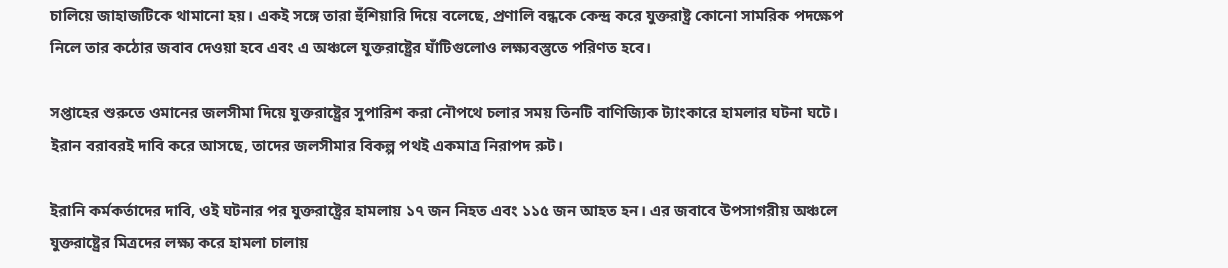চালিয়ে জাহাজটিকে থামানো হয়। একই সঙ্গে তারা হুঁশিয়ারি দিয়ে বলেছে, প্রণালি বন্ধকে কেন্দ্র করে যুক্তরাষ্ট্র কোনো সামরিক পদক্ষেপ নিলে তার কঠোর জবাব দেওয়া হবে এবং এ অঞ্চলে যুক্তরাষ্ট্রের ঘাঁটিগুলোও লক্ষ্যবস্তুতে পরিণত হবে।

সপ্তাহের শুরুতে ওমানের জলসীমা দিয়ে যুক্তরাষ্ট্রের সুপারিশ করা নৌপথে চলার সময় তিনটি বাণিজ্যিক ট্যাংকারে হামলার ঘটনা ঘটে। ইরান বরাবরই দাবি করে আসছে, তাদের জলসীমার বিকল্প পথই একমাত্র নিরাপদ রুট।

ইরানি কর্মকর্তাদের দাবি, ওই ঘটনার পর যুক্তরাষ্ট্রের হামলায় ১৭ জন নিহত এবং ১১৫ জন আহত হন। এর জবাবে উপসাগরীয় অঞ্চলে যুক্তরাষ্ট্রের মিত্রদের লক্ষ্য করে হামলা চালায়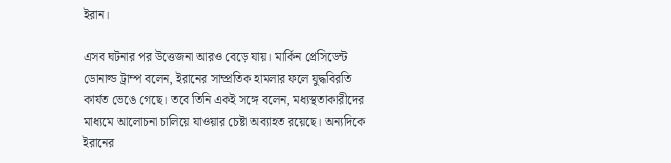ইরান।

এসব ঘটনার পর উত্তেজনা আরও বেড়ে যায়। মার্কিন প্রেসিডেন্ট ডোনাল্ড ট্রাম্প বলেন, ইরানের সাম্প্রতিক হামলার ফলে যুদ্ধবিরতি কার্যত ভেঙে গেছে। তবে তিনি একই সঙ্গে বলেন, মধ্যস্থতাকারীদের মাধ্যমে আলোচনা চালিয়ে যাওয়ার চেষ্টা অব্যাহত রয়েছে। অন্যদিকে ইরানের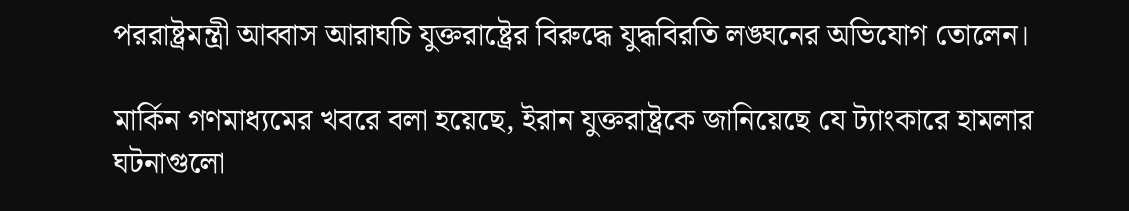পররাষ্ট্রমন্ত্রী আব্বাস আরাঘচি যুক্তরাষ্ট্রের বিরুদ্ধে যুদ্ধবিরতি লঙ্ঘনের অভিযোগ তোলেন।

মার্কিন গণমাধ্যমের খবরে বলা হয়েছে, ইরান যুক্তরাষ্ট্রকে জানিয়েছে যে ট্যাংকারে হামলার ঘটনাগুলো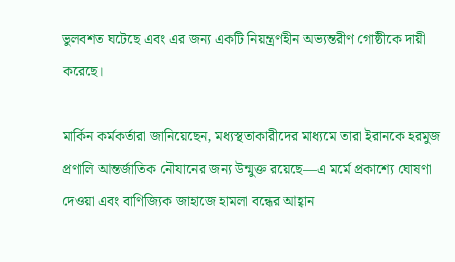ভুলবশত ঘটেছে এবং এর জন্য একটি নিয়ন্ত্রণহীন অভ্যন্তরীণ গোষ্ঠীকে দায়ী করেছে।

মার্কিন কর্মকর্তারা জানিয়েছেন, মধ্যস্থতাকারীদের মাধ্যমে তারা ইরানকে হরমুজ প্রণালি আন্তর্জাতিক নৌযানের জন্য উন্মুক্ত রয়েছে—এ মর্মে প্রকাশ্যে ঘোষণা দেওয়া এবং বাণিজ্যিক জাহাজে হামলা বন্ধের আহ্বান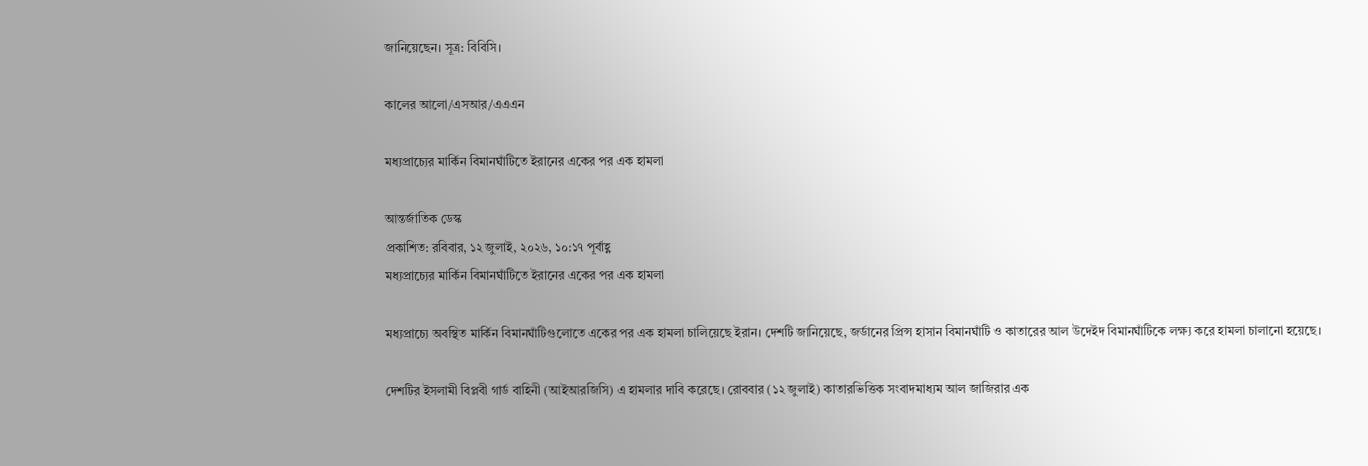জানিয়েছেন। সূত্র: বিবিসি।

কালের আলো/এসআর/এএএন

মধ্যপ্রাচ্যের মার্কিন বিমানঘাঁটিতে ইরানের একের পর এক হামলা

আন্তর্জাতিক ডেস্ক
প্রকাশিত: রবিবার, ১২ জুলাই, ২০২৬, ১০:১৭ পূর্বাহ্ণ
মধ্যপ্রাচ্যের মার্কিন বিমানঘাঁটিতে ইরানের একের পর এক হামলা

মধ্যপ্রাচ্যে অবস্থিত মার্কিন বিমানঘাঁটিগুলোতে একের পর এক হামলা চালিয়েছে ইরান। দেশটি জানিয়েছে, জর্ডানের প্রিন্স হাসান বিমানঘাঁটি ও কাতারের আল উদেইদ বিমানঘাঁটিকে লক্ষ্য করে হামলা চালানো হয়েছে।

দেশটির ইসলামী বিপ্লবী গার্ড বাহিনী (আইআরজিসি) এ হামলার দাবি করেছে। রোববার (১২ জুলাই) কাতারভিত্তিক সংবাদমাধ্যম আল জাজিরার এক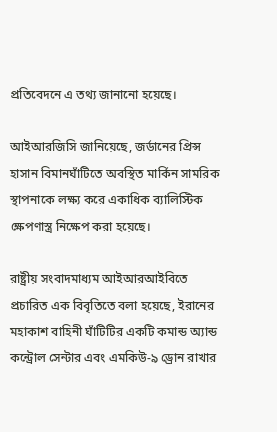প্রতিবেদনে এ তথ্য জানানো হয়েছে।

আইআরজিসি জানিয়েছে, জর্ডানের প্রিন্স হাসান বিমানঘাঁটিতে অবস্থিত মার্কিন সামরিক স্থাপনাকে লক্ষ্য করে একাধিক ব্যালিস্টিক ক্ষেপণাস্ত্র নিক্ষেপ করা হয়েছে।

রাষ্ট্রীয় সংবাদমাধ্যম আইআরআইবিতে প্রচারিত এক বিবৃতিতে বলা হয়েছে, ইরানের মহাকাশ বাহিনী ঘাঁটিটির একটি কমান্ড অ্যান্ড কন্ট্রোল সেন্টার এবং এমকিউ-৯ ড্রোন রাখার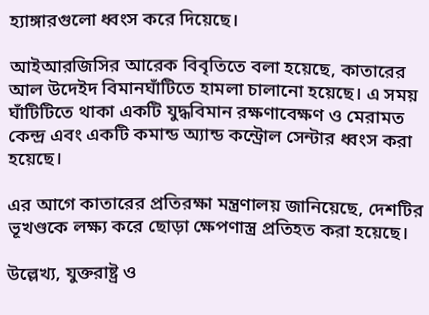হ্যাঙ্গারগুলো ধ্বংস করে দিয়েছে।

আইআরজিসির আরেক বিবৃতিতে বলা হয়েছে, কাতারের আল উদেইদ বিমানঘাঁটিতে হামলা চালানো হয়েছে। এ সময় ঘাঁটিটিতে থাকা একটি যুদ্ধবিমান রক্ষণাবেক্ষণ ও মেরামত কেন্দ্র এবং একটি কমান্ড অ্যান্ড কন্ট্রোল সেন্টার ধ্বংস করা হয়েছে।

এর আগে কাতারের প্রতিরক্ষা মন্ত্রণালয় জানিয়েছে, দেশটির ভূখণ্ডকে লক্ষ্য করে ছোড়া ক্ষেপণাস্ত্র প্রতিহত করা হয়েছে।

উল্লেখ্য, যুক্তরাষ্ট্র ও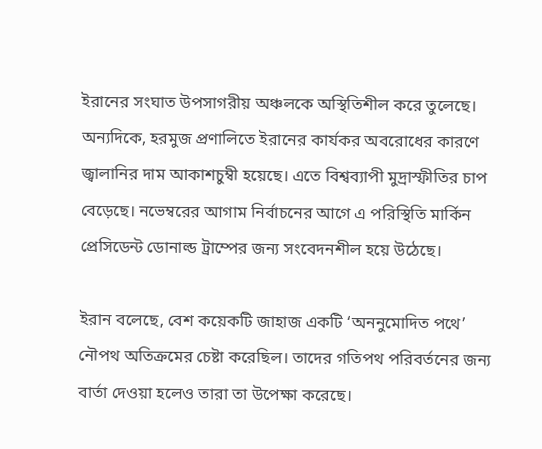ইরানের সংঘাত উপসাগরীয় অঞ্চলকে অস্থিতিশীল করে তুলেছে। অন্যদিকে, হরমুজ প্রণালিতে ইরানের কার্যকর অবরোধের কারণে জ্বালানির দাম আকাশচুম্বী হয়েছে। এতে বিশ্বব্যাপী মুদ্রাস্ফীতির চাপ বেড়েছে। নভেম্বরের আগাম নির্বাচনের আগে এ পরিস্থিতি মার্কিন প্রেসিডেন্ট ডোনাল্ড ট্রাম্পের জন্য সংবেদনশীল হয়ে উঠেছে।

ইরান বলেছে, বেশ কয়েকটি জাহাজ একটি ‘অননুমোদিত পথে’ নৌপথ অতিক্রমের চেষ্টা করেছিল। তাদের গতিপথ পরিবর্তনের জন্য বার্তা দেওয়া হলেও তারা তা উপেক্ষা করেছে।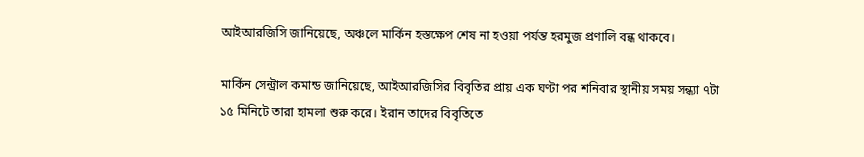আইআরজিসি জানিয়েছে, অঞ্চলে মার্কিন হস্তক্ষেপ শেষ না হওয়া পর্যন্ত হরমুজ প্রণালি বন্ধ থাকবে।

মার্কিন সেন্ট্রাল কমান্ড জানিয়েছে, আইআরজিসির বিবৃতির প্রায় এক ঘণ্টা পর শনিবার স্থানীয় সময় সন্ধ্যা ৭টা ১৫ মিনিটে তারা হামলা শুরু করে। ইরান তাদের বিবৃতিতে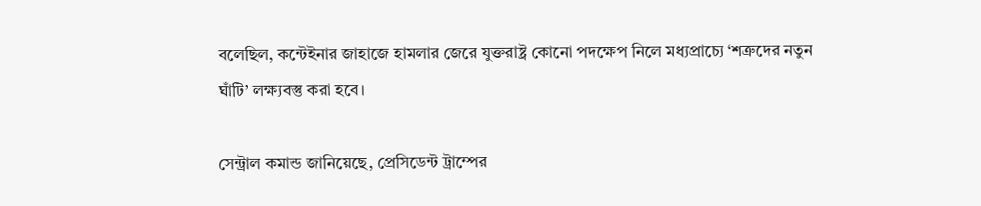বলেছিল, কন্টেইনার জাহাজে হামলার জেরে যুক্তরাষ্ট্র কোনো পদক্ষেপ নিলে মধ্যপ্রাচ্যে ‘শত্রুদের নতুন ঘাঁটি’ লক্ষ্যবস্তু করা হবে।

সেন্ট্রাল কমান্ড জানিয়েছে, প্রেসিডেন্ট ট্রাম্পের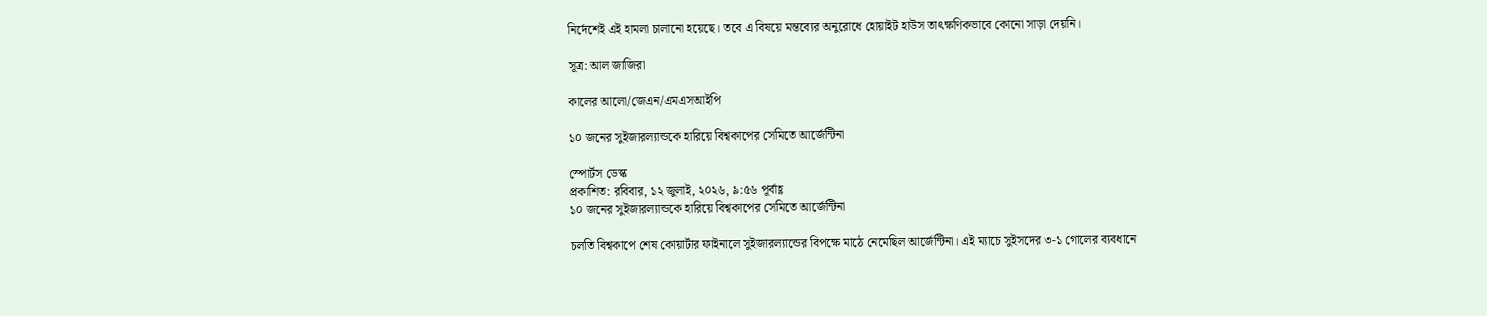নির্দেশেই এই হামলা চালানো হয়েছে। তবে এ বিষয়ে মন্তব্যের অনুরোধে হোয়াইট হাউস তাৎক্ষণিকভাবে কোনো সাড়া দেয়নি।

সূত্র: আল জাজিরা

কালের আলো/জেএন/এমএসআইপি

১০ জনের সুইজারল্যান্ডকে হারিয়ে বিশ্বকাপের সেমিতে আর্জেন্টিনা

স্পোর্টস ডেস্ক
প্রকাশিত: রবিবার, ১২ জুলাই, ২০২৬, ৯:৫৬ পূর্বাহ্ণ
১০ জনের সুইজারল্যান্ডকে হারিয়ে বিশ্বকাপের সেমিতে আর্জেন্টিনা

চলতি বিশ্বকাপে শেষ কোয়ার্টার ফাইনালে সুইজারল্যান্ডের বিপক্ষে মাঠে নেমেছিল আর্জেন্টিনা। এই ম্যাচে সুইসদের ৩-১ গোলের ব্যবধানে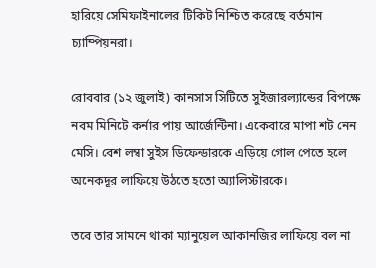হারিয়ে সেমিফাইনালের টিকিট নিশ্চিত করেছে বর্তমান চ্যাম্পিয়নরা।

রোববার (১২ জুলাই) কানসাস সিটিতে সুইজারল্যান্ডের বিপক্ষে নবম মিনিটে কর্নার পায় আর্জেন্টিনা। একেবারে মাপা শট নেন মেসি। বেশ লম্বা সুইস ডিফেন্ডারকে এড়িয়ে গোল পেতে হলে অনেকদূর লাফিয়ে উঠতে হতো অ্যালিস্টারকে।

তবে তার সামনে থাকা ম্যানুয়েল আকানজির লাফিয়ে বল না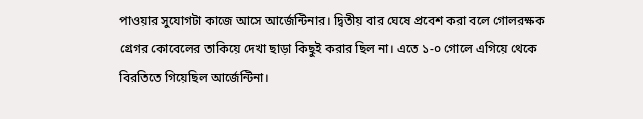পাওয়ার সুযোগটা কাজে আসে আর্জেন্টিনার। দ্বিতীয় বার ঘেষে প্রবেশ করা বলে গোলরক্ষক গ্রেগর কোবেলের তাকিয়ে দেখা ছাড়া কিছুই করার ছিল না। এতে ১-০ গোলে এগিয়ে থেকে বিরতিতে গিয়েছিল আর্জেন্টিনা।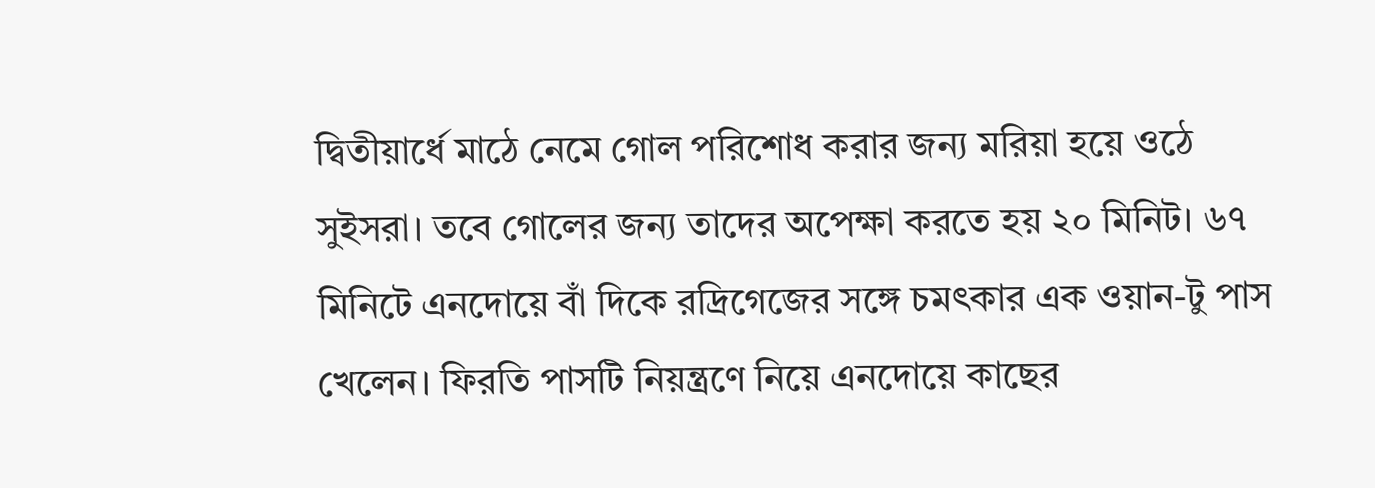দ্বিতীয়ার্ধে মাঠে নেমে গোল পরিশোধ করার জন্য মরিয়া হয়ে ওঠে সুইসরা। তবে গোলের জন্য তাদের অপেক্ষা করতে হয় ২০ মিনিট। ৬৭ মিনিটে এনদোয়ে বাঁ দিকে রদ্রিগেজের সঙ্গে চমৎকার এক ওয়ান-টু পাস খেলেন। ফিরতি পাসটি নিয়ন্ত্রণে নিয়ে এনদোয়ে কাছের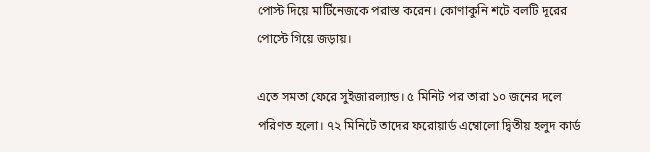পোস্ট দিয়ে মার্টিনেজকে পরাস্ত করেন। কোণাকুনি শটে বলটি দূরের পোস্টে গিয়ে জড়ায়।

এতে সমতা ফেরে সুইজারল্যান্ড। ৫ মিনিট পর তারা ১০ জনের দলে পরিণত হলো। ৭২ মিনিটে তাদের ফরোয়ার্ড এম্বোলো দ্বিতীয় হলুদ কার্ড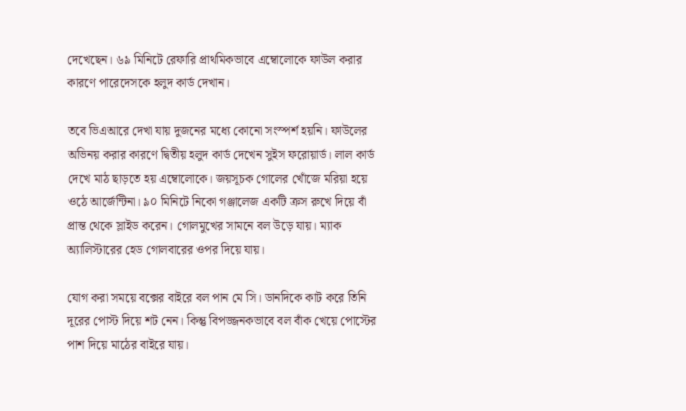দেখেছেন। ৬৯ মিনিটে রেফারি প্রাথমিকভাবে এম্বোলোকে ফাউল করার কারণে পারেদেসকে হলুদ কার্ড দেখান।

তবে ভিএআরে দেখা যায় দুজনের মধ্যে কোনো সংস্পর্শ হয়নি। ফাউলের অভিনয় করার কারণে দ্বিতীয় হলুদ কার্ড দেখেন সুইস ফরোয়ার্ড। লাল কার্ড দেখে মাঠ ছাড়তে হয় এম্বোলোকে। জয়সূচক গোলের খোঁজে মরিয়া হয়ে ওঠে আর্জেন্টিনা। ৯০ মিনিটে নিকো গঞ্জালেজ একটি ক্রস রুখে দিয়ে বাঁ প্রান্ত থেকে স্লাইড করেন। গোলমুখের সামনে বল উড়ে যায়। ম্যাক অ্যালিস্টারের হেড গোলবারের ওপর দিয়ে যায়।

যোগ করা সময়ে বক্সের বাইরে বল পান মে সি। ডানদিকে কাট করে তিনি দূরের পোস্ট দিয়ে শট নেন। কিন্তু বিপজ্জনকভাবে বল বাঁক খেয়ে পোস্টের পাশ দিয়ে মাঠের বাইরে যায়।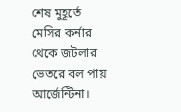শেষ মুহূর্তে মেসির কর্নার থেকে জটলার ভেতরে বল পায় আর্জেন্টিনা।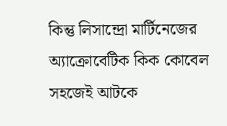কিন্তু লিসান্দ্রো মার্টিনেজের অ্যাক্রোবেটিক কিক কোবেল সহজেই আটকে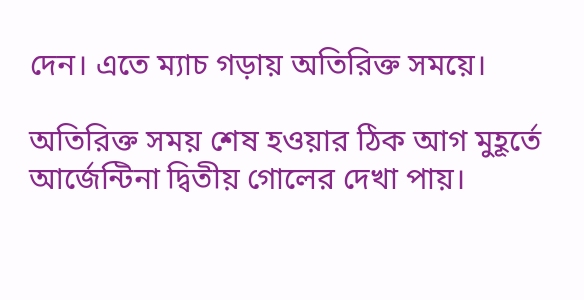দেন। এতে ম্যাচ গড়ায় অতিরিক্ত সময়ে।

অতিরিক্ত সময় শেষ হওয়ার ঠিক আগ মুহূর্তে আর্জেন্টিনা দ্বিতীয় গোলের দেখা পায়।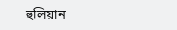হুলিয়ান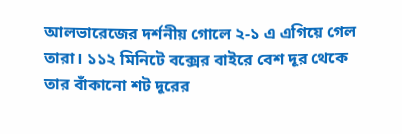আলভারেজের দর্শনীয় গোলে ২-১ এ এগিয়ে গেল তারা। ১১২ মিনিটে বক্সের বাইরে বেশ দূর থেকে তার বাঁকানো শট দূরের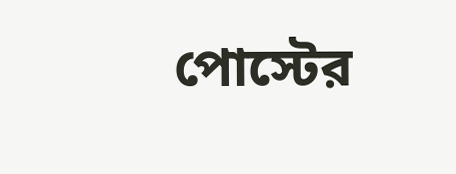পোস্টের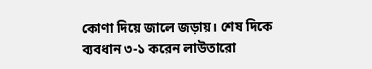কোণা দিয়ে জালে জড়ায়। শেষ দিকে ব্যবধান ৩-১ করেন লাউতারো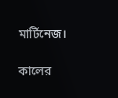মার্টিনেজ।

কালের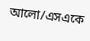আলো/এসএকে